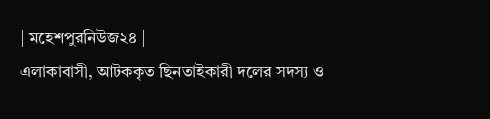| মহেশপুরনিউজ২৪ |
এলাকাবাসী, আটককৃত ছিনতাইকারী দলের সদস্য ও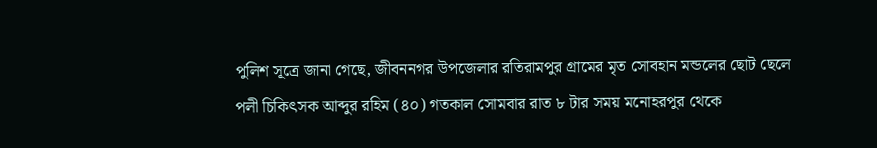পুলিশ সূত্রে জানা গেছে, জীবননগর উপজেলার রতিরামপুর গ্রামের মৃত সোবহান মন্ডলের ছোট ছেলে পলী চিকিৎসক আব্দুর রহিম (৪০) গতকাল সোমবার রাত ৮ টার সময় মনোহরপুর থেকে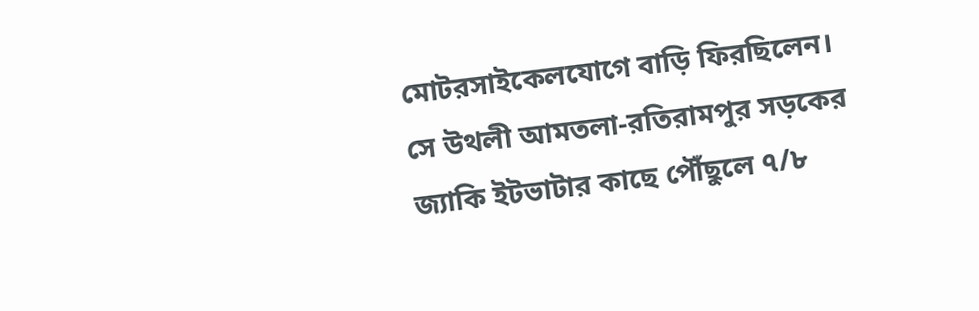মোটরসাইকেলযোগে বাড়ি ফিরছিলেন।
সে উথলী আমতলা-রতিরামপুর সড়কের জ্যাকি ইটভাটার কাছে পৌঁছুলে ৭/৮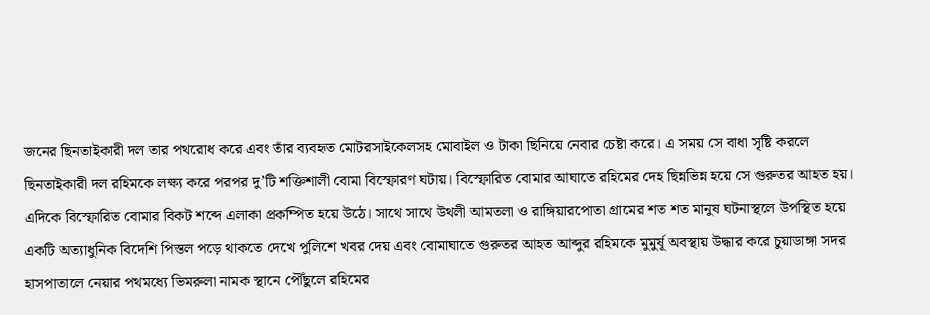জনের ছিনতাইকারী দল তার পথরোধ করে এবং তাঁর ব্যবহৃত মোটরসাইকেলসহ মোবাইল ও টাকা ছিনিয়ে নেবার চেষ্টা করে। এ সময় সে বাধা সৃষ্টি করলে ছিনতাইকারী দল রহিমকে লক্ষ্য করে পরপর দু’টি শক্তিশালী বোমা বিস্ফোরণ ঘটায়। বিস্ফোরিত বোমার আঘাতে রহিমের দেহ ছিন্নভিন্ন হয়ে সে গুরুতর আহত হয়। এদিকে বিস্ফোরিত বোমার বিকট শব্দে এলাকা প্রকম্পিত হয়ে উঠে। সাথে সাথে উথলী আমতলা ও রাঙ্গিয়ারপোতা গ্রামের শত শত মানুষ ঘটনাস্থলে উপস্থিত হয়ে একটি অত্যাধুনিক বিদেশি পিস্তল পড়ে থাকতে দেখে পুলিশে খবর দেয় এবং বোমাঘাতে গুরুতর আহত আব্দুর রহিমকে মুমুর্ষূ অবস্থায় উদ্ধার করে চুয়াডাঙ্গা সদর হাসপাতালে নেয়ার পথমধ্যে ভিমরুলা নামক স্থানে পৌঁছুলে রহিমের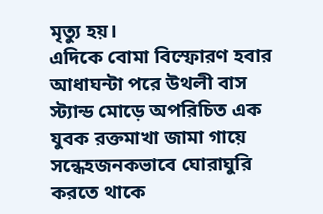মৃত্যু হয়।
এদিকে বোমা বিস্ফোরণ হবার আধাঘন্টা পরে উথলী বাস স্ট্যান্ড মোড়ে অপরিচিত এক যুবক রক্তমাখা জামা গায়ে সন্ধেহজনকভাবে ঘোরাঘুরি করতে থাকে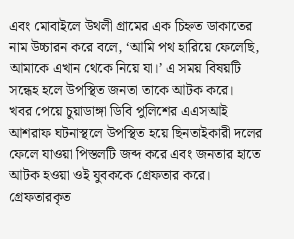এবং মোবাইলে উথলী গ্রামের এক চিহ্নত ডাকাতের নাম উচ্চারন করে বলে, ‘আমি পথ হারিয়ে ফেলেছি, আমাকে এখান থেকে নিয়ে যা।’ এ সময় বিষয়টি সন্ধেহ হলে উপস্থিত জনতা তাকে আটক করে।
খবর পেয়ে চুয়াডাঙ্গা ডিবি পুলিশের এএসআই আশরাফ ঘটনাস্থলে উপস্থিত হয়ে ছিনতাইকারী দলের ফেলে যাওয়া পিস্তলটি জব্দ করে এবং জনতার হাতে আটক হওয়া ওই যুবককে গ্রেফতার করে। গ্রেফতারকৃত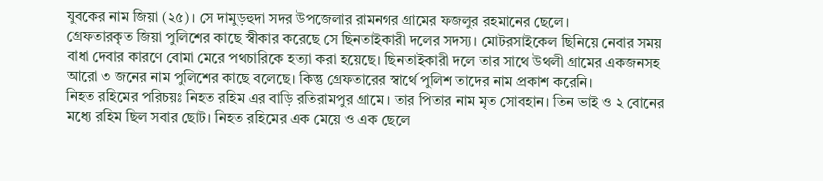যুবকের নাম জিয়া (২৫)। সে দামুড়হুদা সদর উপজেলার রামনগর গ্রামের ফজলুর রহমানের ছেলে।
গ্রেফতারকৃত জিয়া পুলিশের কাছে স্বীকার করেছে সে ছিনতাইকারী দলের সদস্য। মোটরসাইকেল ছিনিয়ে নেবার সময় বাধা দেবার কারণে বোমা মেরে পথচারিকে হত্যা করা হয়েছে। ছিনতাইকারী দলে তার সাথে উথলী গ্রামের একজনসহ আরো ৩ জনের নাম পুলিশের কাছে বলেছে। কিন্তু গ্রেফতারের স্বার্থে পুলিশ তাদের নাম প্রকাশ করেনি।
নিহত রহিমের পরিচয়ঃ নিহত রহিম এর বাড়ি রতিরামপুর গ্রামে। তার পিতার নাম মৃত সোবহান। তিন ভাই ও ২ বোনের মধ্যে রহিম ছিল সবার ছোট। নিহত রহিমের এক মেয়ে ও এক ছেলে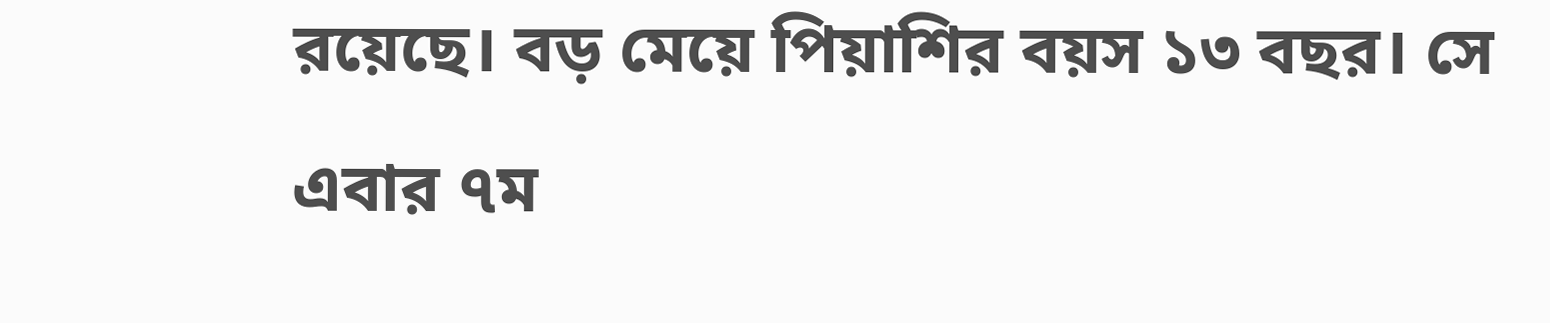রয়েছে। বড় মেয়ে পিয়াশির বয়স ১৩ বছর। সে এবার ৭ম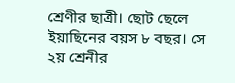শ্রেণীর ছাত্রী। ছোট ছেলে ইয়াছিনের বয়স ৮ বছর। সে ২য় শ্রেনীর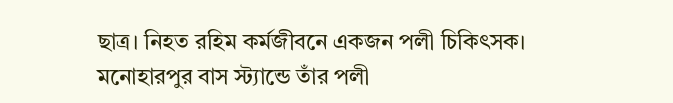ছাত্র। নিহত রহিম কর্মজীবনে একজন পলী চিকিৎসক। মনোহারপুর বাস স্ট্যান্ডে তাঁর পলী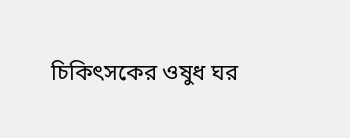চিকিৎসকের ওষুধ ঘর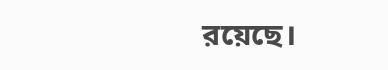রয়েছে।